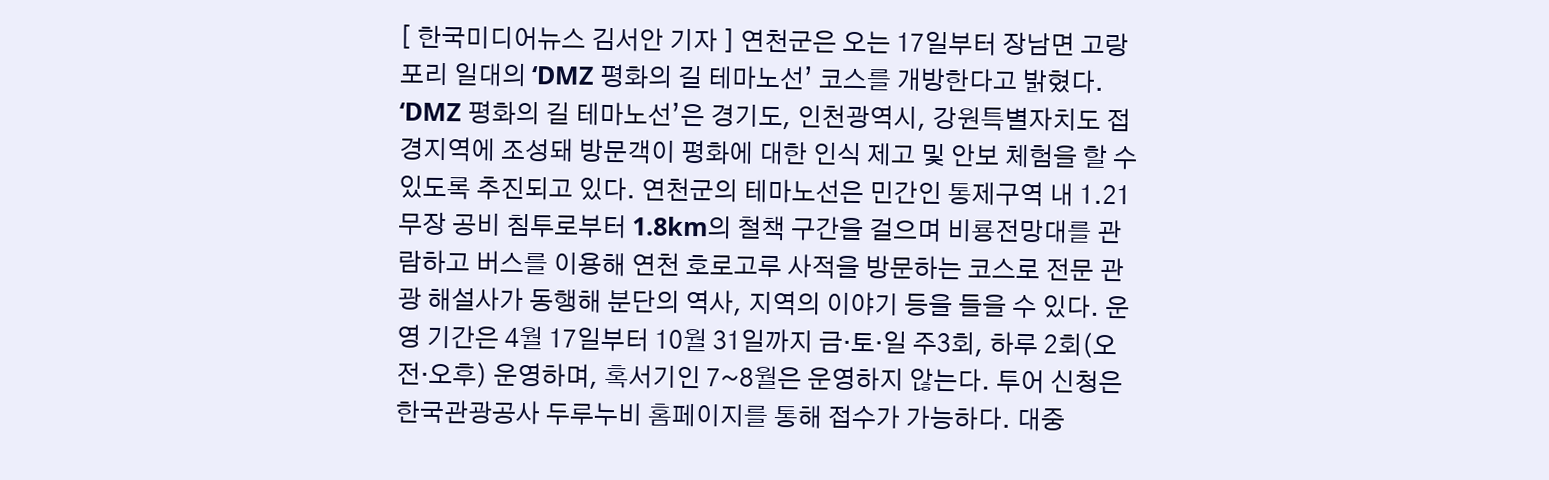[ 한국미디어뉴스 김서안 기자 ] 연천군은 오는 17일부터 장남면 고랑포리 일대의 ‘DMZ 평화의 길 테마노선’ 코스를 개방한다고 밝혔다. ‘DMZ 평화의 길 테마노선’은 경기도, 인천광역시, 강원특별자치도 접경지역에 조성돼 방문객이 평화에 대한 인식 제고 및 안보 체험을 할 수 있도록 추진되고 있다. 연천군의 테마노선은 민간인 통제구역 내 1.21 무장 공비 침투로부터 1.8km의 철책 구간을 걸으며 비룡전망대를 관람하고 버스를 이용해 연천 호로고루 사적을 방문하는 코스로 전문 관광 해설사가 동행해 분단의 역사, 지역의 이야기 등을 들을 수 있다. 운영 기간은 4월 17일부터 10월 31일까지 금·토·일 주3회, 하루 2회(오전·오후) 운영하며, 혹서기인 7~8월은 운영하지 않는다. 투어 신청은 한국관광공사 두루누비 홈페이지를 통해 접수가 가능하다. 대중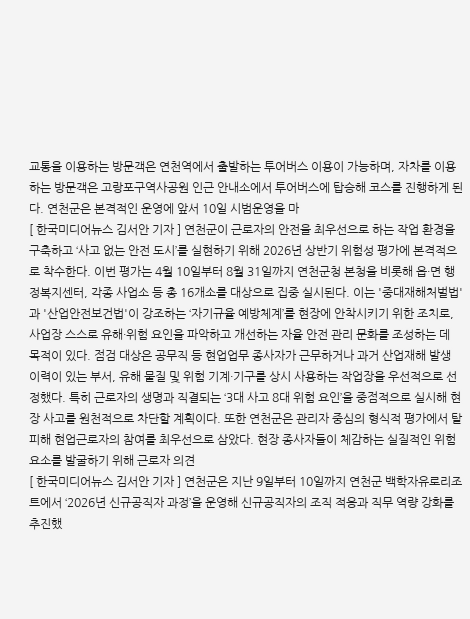교통을 이용하는 방문객은 연천역에서 출발하는 투어버스 이용이 가능하며, 자차를 이용하는 방문객은 고랑포구역사공원 인근 안내소에서 투어버스에 탑승해 코스를 진행하게 된다. 연천군은 본격적인 운영에 앞서 10일 시범운영을 마
[ 한국미디어뉴스 김서안 기자 ] 연천군이 근로자의 안전을 최우선으로 하는 작업 환경을 구축하고 ‘사고 없는 안전 도시’를 실현하기 위해 2026년 상반기 위험성 평가에 본격적으로 착수한다. 이번 평가는 4월 10일부터 8월 31일까지 연천군청 본청을 비롯해 읍·면 행정복지센터, 각종 사업소 등 총 16개소를 대상으로 집중 실시된다. 이는 '중대재해처벌법'과 '산업안전보건법'이 강조하는 ‘자기규율 예방체계’를 현장에 안착시키기 위한 조치로, 사업장 스스로 유해·위험 요인을 파악하고 개선하는 자율 안전 관리 문화를 조성하는 데 목적이 있다. 점검 대상은 공무직 등 현업업무 종사자가 근무하거나 과거 산업재해 발생 이력이 있는 부서, 유해 물질 및 위험 기계·기구를 상시 사용하는 작업장을 우선적으로 선정했다. 특히 근로자의 생명과 직결되는 ‘3대 사고 8대 위험 요인’을 중점적으로 실시해 현장 사고를 원천적으로 차단할 계획이다. 또한 연천군은 관리자 중심의 형식적 평가에서 탈피해 현업근로자의 참여를 최우선으로 삼았다. 현장 종사자들이 체감하는 실질적인 위험 요소를 발굴하기 위해 근로자 의견
[ 한국미디어뉴스 김서안 기자 ] 연천군은 지난 9일부터 10일까지 연천군 백학자유로리조트에서 ‘2026년 신규공직자 과정’을 운영해 신규공직자의 조직 적응과 직무 역량 강화를 추진했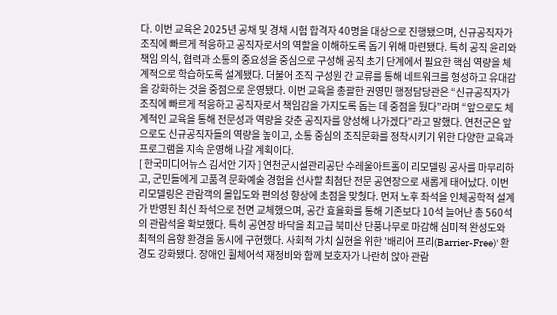다. 이번 교육은 2025년 공채 및 경채 시험 합격자 40명을 대상으로 진행됐으며, 신규공직자가 조직에 빠르게 적응하고 공직자로서의 역할을 이해하도록 돕기 위해 마련됐다. 특히 공직 윤리와 책임 의식, 협력과 소통의 중요성을 중심으로 구성해 공직 초기 단계에서 필요한 핵심 역량을 체계적으로 학습하도록 설계됐다. 더불어 조직 구성원 간 교류를 통해 네트워크를 형성하고 유대감을 강화하는 것을 중점으로 운영됐다. 이번 교육을 총괄한 권영민 행정담당관은 “신규공직자가 조직에 빠르게 적응하고 공직자로서 책임감을 가지도록 돕는 데 중점을 뒀다”라며 “앞으로도 체계적인 교육을 통해 전문성과 역량을 갖춘 공직자를 양성해 나가겠다”라고 말했다. 연천군은 앞으로도 신규공직자들의 역량을 높이고, 소통 중심의 조직문화를 정착시키기 위한 다양한 교육과 프로그램을 지속 운영해 나갈 계획이다.
[ 한국미디어뉴스 김서안 기자 ] 연천군시설관리공단 수레울아트홀이 리모델링 공사를 마무리하고, 군민들에게 고품격 문화예술 경험을 선사할 최첨단 전문 공연장으로 새롭게 태어났다. 이번 리모델링은 관람객의 몰입도와 편의성 향상에 초점을 맞췄다. 먼저 노후 좌석을 인체공학적 설계가 반영된 최신 좌석으로 전면 교체했으며, 공간 효율화를 통해 기존보다 10석 늘어난 총 560석의 관람석을 확보했다. 특히 공연장 바닥을 최고급 북미산 단풍나무로 마감해 심미적 완성도와 최적의 음향 환경을 동시에 구현했다. 사회적 가치 실현을 위한 '배리어 프리(Barrier-Free)' 환경도 강화됐다. 장애인 휠체어석 재정비와 함께 보호자가 나란히 앉아 관람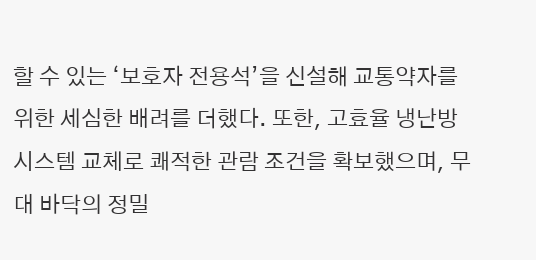할 수 있는 ‘보호자 전용석’을 신설해 교통약자를 위한 세심한 배려를 더했다. 또한, 고효율 냉난방 시스템 교체로 쾌적한 관람 조건을 확보했으며, 무대 바닥의 정밀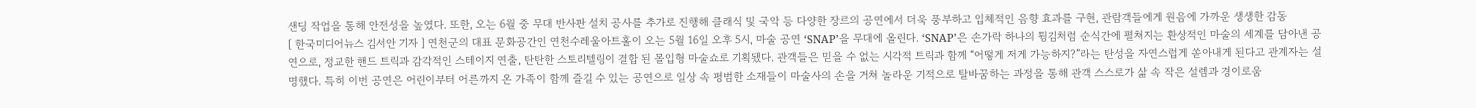샌딩 작업을 통해 안전성을 높였다. 또한, 오는 6월 중 무대 반사판 설치 공사를 추가로 진행해 클래식 및 국악 등 다양한 장르의 공연에서 더욱 풍부하고 입체적인 음향 효과를 구현, 관람객들에게 원음에 가까운 생생한 감동
[ 한국미디어뉴스 김서안 기자 ] 연천군의 대표 문화공간인 연천수레울아트홀이 오는 5월 16일 오후 5시, 마술 공연 ‘SNAP’을 무대에 올린다. ‘SNAP’은 손가락 하나의 튕김처럼 순식간에 펼쳐지는 환상적인 마술의 세계를 담아낸 공연으로, 정교한 핸드 트릭과 감각적인 스테이지 연출, 탄탄한 스토리텔링이 결합 된 몰입형 마술쇼로 기획됐다. 관객들은 믿을 수 없는 시각적 트릭과 함께 “어떻게 저게 가능하지?”라는 탄성을 자연스럽게 쏟아내게 된다고 관계자는 설명했다. 특히 이번 공연은 어린이부터 어른까지 온 가족이 함께 즐길 수 있는 공연으로 일상 속 평범한 소재들이 마술사의 손을 거쳐 놀라운 기적으로 탈바꿈하는 과정을 통해 관객 스스로가 삶 속 작은 설렘과 경이로움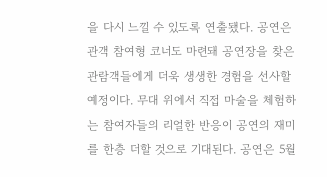을 다시 느낄 수 있도록 연출됐다. 공연은 관객 참여형 코너도 마련돼 공연장을 찾은 관람객들에게 더욱 생생한 경험을 선사할 예정이다. 무대 위에서 직접 마술을 체험하는 참여자들의 리얼한 반응이 공연의 재미를 한층 더할 것으로 기대된다. 공연은 5월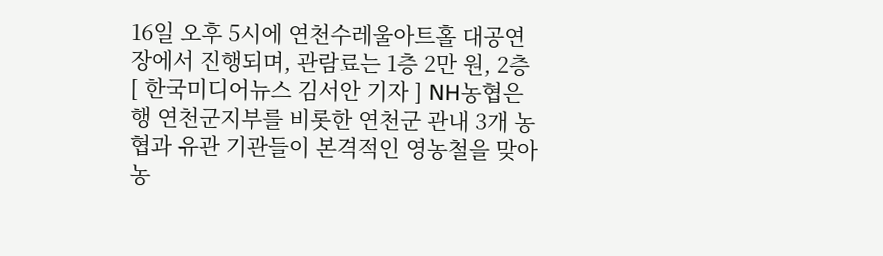16일 오후 5시에 연천수레울아트홀 대공연장에서 진행되며, 관람료는 1층 2만 원, 2층
[ 한국미디어뉴스 김서안 기자 ] NH농협은행 연천군지부를 비롯한 연천군 관내 3개 농협과 유관 기관들이 본격적인 영농철을 맞아 농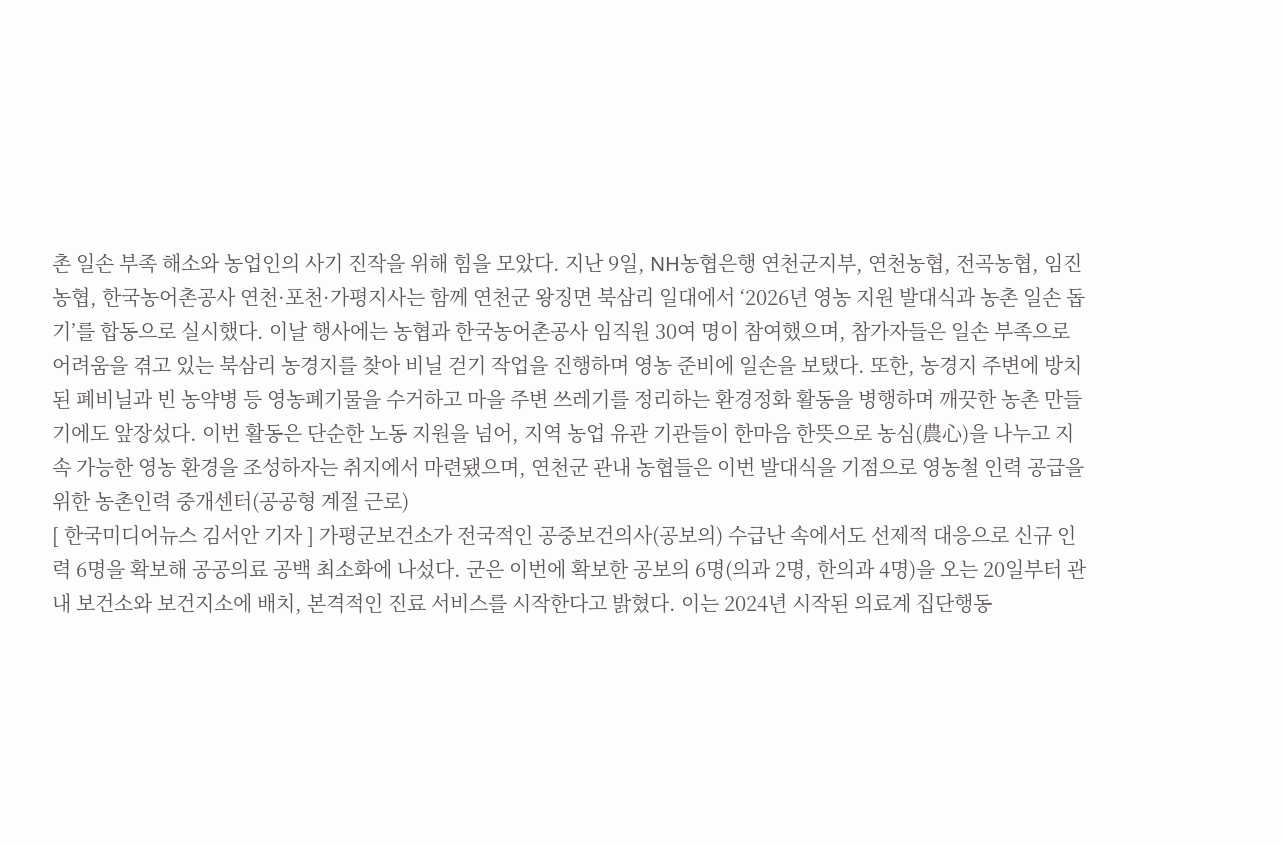촌 일손 부족 해소와 농업인의 사기 진작을 위해 힘을 모았다. 지난 9일, NH농협은행 연천군지부, 연천농협, 전곡농협, 임진농협, 한국농어촌공사 연천·포천·가평지사는 함께 연천군 왕징면 북삼리 일대에서 ‘2026년 영농 지원 발대식과 농촌 일손 돕기’를 합동으로 실시했다. 이날 행사에는 농협과 한국농어촌공사 임직원 30여 명이 참여했으며, 참가자들은 일손 부족으로 어려움을 겪고 있는 북삼리 농경지를 찾아 비닐 걷기 작업을 진행하며 영농 준비에 일손을 보탰다. 또한, 농경지 주변에 방치된 폐비닐과 빈 농약병 등 영농폐기물을 수거하고 마을 주변 쓰레기를 정리하는 환경정화 활동을 병행하며 깨끗한 농촌 만들기에도 앞장섰다. 이번 활동은 단순한 노동 지원을 넘어, 지역 농업 유관 기관들이 한마음 한뜻으로 농심(農心)을 나누고 지속 가능한 영농 환경을 조성하자는 취지에서 마련됐으며, 연천군 관내 농협들은 이번 발대식을 기점으로 영농철 인력 공급을 위한 농촌인력 중개센터(공공형 계절 근로)
[ 한국미디어뉴스 김서안 기자 ] 가평군보건소가 전국적인 공중보건의사(공보의) 수급난 속에서도 선제적 대응으로 신규 인력 6명을 확보해 공공의료 공백 최소화에 나섰다. 군은 이번에 확보한 공보의 6명(의과 2명, 한의과 4명)을 오는 20일부터 관내 보건소와 보건지소에 배치, 본격적인 진료 서비스를 시작한다고 밝혔다. 이는 2024년 시작된 의료계 집단행동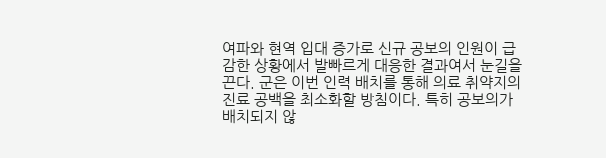여파와 현역 입대 증가로 신규 공보의 인원이 급감한 상황에서 발빠르게 대응한 결과여서 눈길을 끈다. 군은 이번 인력 배치를 통해 의료 취약지의 진료 공백을 최소화할 방침이다. 특히 공보의가 배치되지 않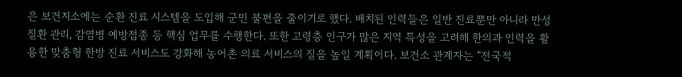은 보건지소에는 순환 진료 시스템을 도입해 군민 불편을 줄이기로 했다. 배치된 인력들은 일반 진료뿐만 아니라 만성질환 관리, 감염병 예방접종 등 핵심 업무를 수행한다. 또한 고령층 인구가 많은 지역 특성을 고려해 한의과 인력을 활용한 맞춤형 한방 진료 서비스도 강화해 농어촌 의료 서비스의 질을 높일 계획이다. 보건소 관계자는 “전국적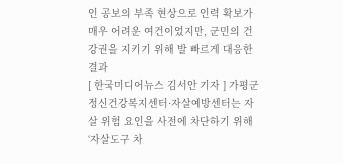인 공보의 부족 현상으로 인력 확보가 매우 어려운 여건이었지만, 군민의 건강권을 지키기 위해 발 빠르게 대응한 결과
[ 한국미디어뉴스 김서안 기자 ] 가평군정신건강복지센터·자살예방센터는 자살 위험 요인을 사전에 차단하기 위해 ‘자살도구 차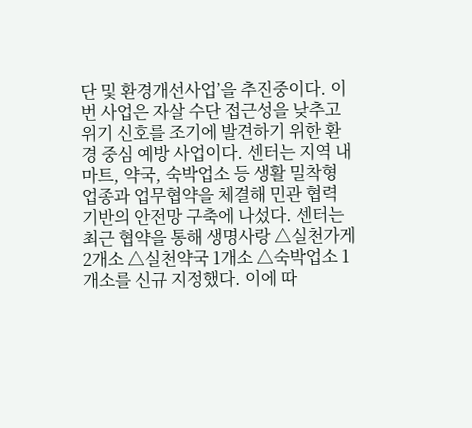단 및 환경개선사업’을 추진중이다. 이번 사업은 자살 수단 접근성을 낮추고 위기 신호를 조기에 발견하기 위한 환경 중심 예방 사업이다. 센터는 지역 내 마트, 약국, 숙박업소 등 생활 밀착형 업종과 업무협약을 체결해 민관 협력 기반의 안전망 구축에 나섰다. 센터는 최근 협약을 통해 생명사랑 △실천가게 2개소 △실천약국 1개소 △숙박업소 1개소를 신규 지정했다. 이에 따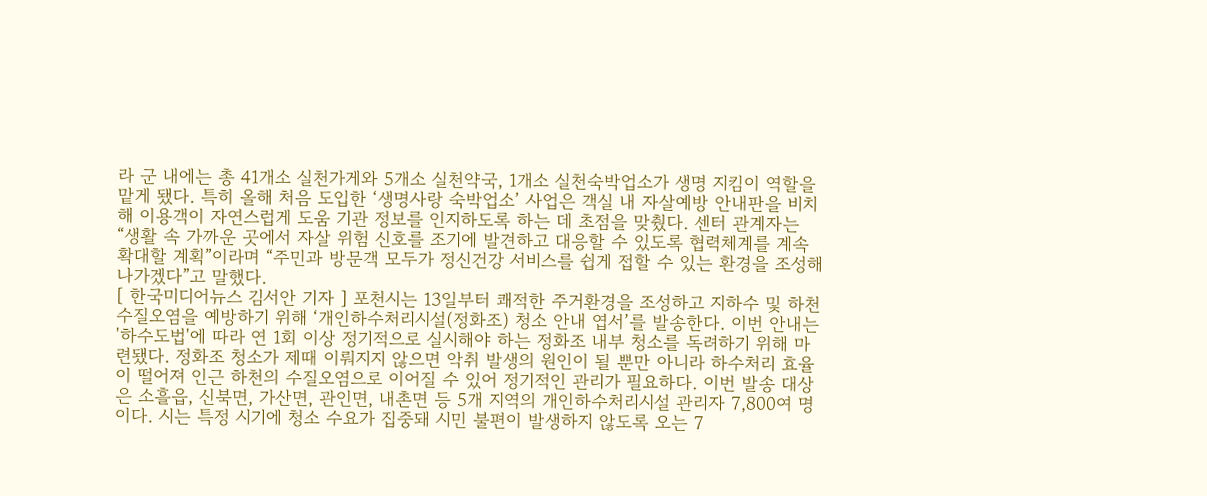라 군 내에는 총 41개소 실천가게와 5개소 실천약국, 1개소 실천숙박업소가 생명 지킴이 역할을 맡게 됐다. 특히 올해 처음 도입한 ‘생명사랑 숙박업소’ 사업은 객실 내 자살예방 안내판을 비치해 이용객이 자연스럽게 도움 기관 정보를 인지하도록 하는 데 초점을 맞췄다. 센터 관계자는 “생활 속 가까운 곳에서 자살 위험 신호를 조기에 발견하고 대응할 수 있도록 협력체계를 계속 확대할 계획”이라며 “주민과 방문객 모두가 정신건강 서비스를 쉽게 접할 수 있는 환경을 조성해 나가겠다”고 말했다.
[ 한국미디어뉴스 김서안 기자 ] 포천시는 13일부터 쾌적한 주거환경을 조성하고 지하수 및 하천 수질오염을 예방하기 위해 ‘개인하수처리시설(정화조) 청소 안내 엽서’를 발송한다. 이번 안내는 '하수도법'에 따라 연 1회 이상 정기적으로 실시해야 하는 정화조 내부 청소를 독려하기 위해 마련됐다. 정화조 청소가 제때 이뤄지지 않으면 악취 발생의 원인이 될 뿐만 아니라 하수처리 효율이 떨어져 인근 하천의 수질오염으로 이어질 수 있어 정기적인 관리가 필요하다. 이번 발송 대상은 소흘읍, 신북면, 가산면, 관인면, 내촌면 등 5개 지역의 개인하수처리시설 관리자 7,800여 명이다. 시는 특정 시기에 청소 수요가 집중돼 시민 불편이 발생하지 않도록 오는 7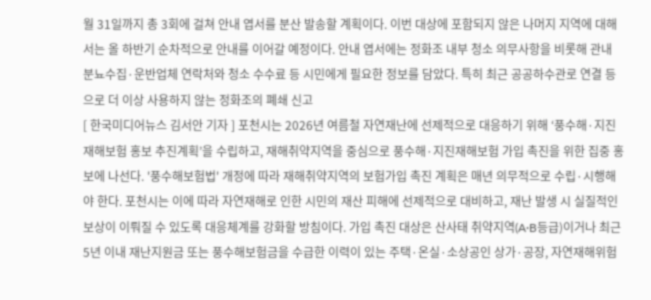월 31일까지 총 3회에 걸쳐 안내 엽서를 분산 발송할 계획이다. 이번 대상에 포함되지 않은 나머지 지역에 대해서는 올 하반기 순차적으로 안내를 이어갈 예정이다. 안내 엽서에는 정화조 내부 청소 의무사항을 비롯해 관내 분뇨수집·운반업체 연락처와 청소 수수료 등 시민에게 필요한 정보를 담았다. 특히 최근 공공하수관로 연결 등으로 더 이상 사용하지 않는 정화조의 폐쇄 신고
[ 한국미디어뉴스 김서안 기자 ] 포천시는 2026년 여름철 자연재난에 선제적으로 대응하기 위해 ‘풍수해·지진재해보험 홍보 추진계획’을 수립하고, 재해취약지역을 중심으로 풍수해·지진재해보험 가입 촉진을 위한 집중 홍보에 나선다. '풍수해보험법' 개정에 따라 재해취약지역의 보험가입 촉진 계획은 매년 의무적으로 수립·시행해야 한다. 포천시는 이에 따라 자연재해로 인한 시민의 재산 피해에 선제적으로 대비하고, 재난 발생 시 실질적인 보상이 이뤄질 수 있도록 대응체계를 강화할 방침이다. 가입 촉진 대상은 산사태 취약지역(A·B등급)이거나 최근 5년 이내 재난지원금 또는 풍수해보험금을 수급한 이력이 있는 주택·온실·소상공인 상가·공장, 자연재해위험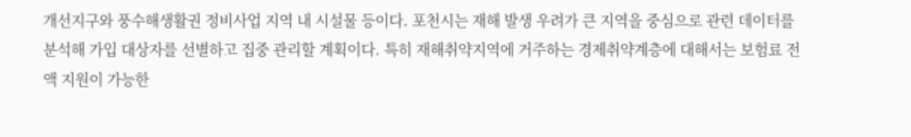개선지구와 풍수해생활권 정비사업 지역 내 시설물 등이다. 포천시는 재해 발생 우려가 큰 지역을 중심으로 관련 데이터를 분석해 가입 대상자를 선별하고 집중 관리할 계획이다. 특히 재해취약지역에 거주하는 경제취약계층에 대해서는 보험료 전액 지원이 가능한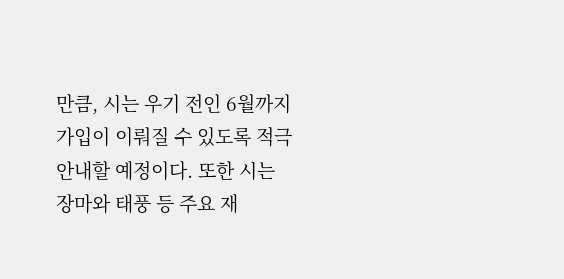만큼, 시는 우기 전인 6월까지 가입이 이뤄질 수 있도록 적극 안내할 예정이다. 또한 시는 장마와 태풍 등 주요 재